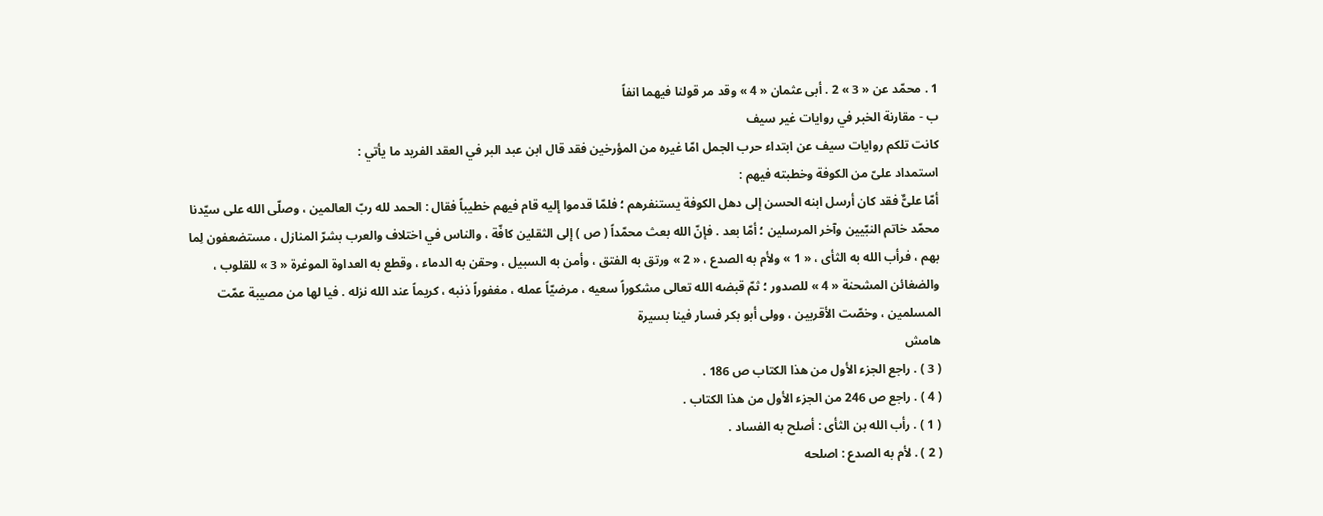1 . محمّد عن « 3 » 2 . أبى عثمان « 4 » وقد مر قولنا فيهما انفاً
ب - مقارنة الخبر في روايات غير سيف
كانت تلكم روايات سيف عن ابتداء حرب الجمل امّا غيره من المؤرخين فقد قال ابن عبد البر في العقد الفريد ما يأتي :
استمداد علىّ من الكوفة وخطبته فيهم :
أمّا علىٌّ فقد كان أرسل ابنه الحسن إلى دهل الكوفة يستنفرهم ؛ فلمّا قدموا إليه قام فيهم خطيباً فقال : الحمد لله ربّ العالمين ، وصلّى الله على سيّدنا محمّد خاتم النبّيين وآخر المرسلين ؛ أمّا بعد . فإنّ الله بعث محمّداً ( ص ) إلى الثقلين كافّة ، والناس في اختلاف والعرب بشرّ المنازل ، مستضعفون لِما بهم ، فرأب الله به الثأى ، « 1 » ولأم به الصدع ، « 2 » ورتق به الفتق ، وأمن به السبيل ، وحقن به الدماء ، وقطع به العداوة الموغرة « 3 » للقلوب ، والضغائن المشحنة « 4 » للصدور ؛ ثمّ قبضه الله تعالى مشكوراً سعيه ، مرضيّاً عمله ، مغفوراً ذنبه ، كريماً عند الله نزله . فيا لها من مصيبة عمّت المسلمين ، وخصّت الأقربين ، وولى أبو بكر فسار فينا بسيرة
هامش
( 3 ) . راجع الجزء الأول من هذا الكتاب ص 186 .
( 4 ) . راجع ص 246 من الجزء الأول من هذا الكتاب .
( 1 ) . رأب الله بن الثأى : أصلح به الفساد .
( 2 ) . لأم به الصدع : اصلحه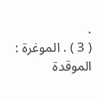.
( 3 ) . الموغرة : الموقدة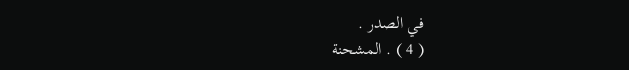في الصدر .
( 4 ) . المشحنة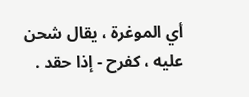أي الموغرة ، يقال شحن عليه ، كفرح - إذا حقد .